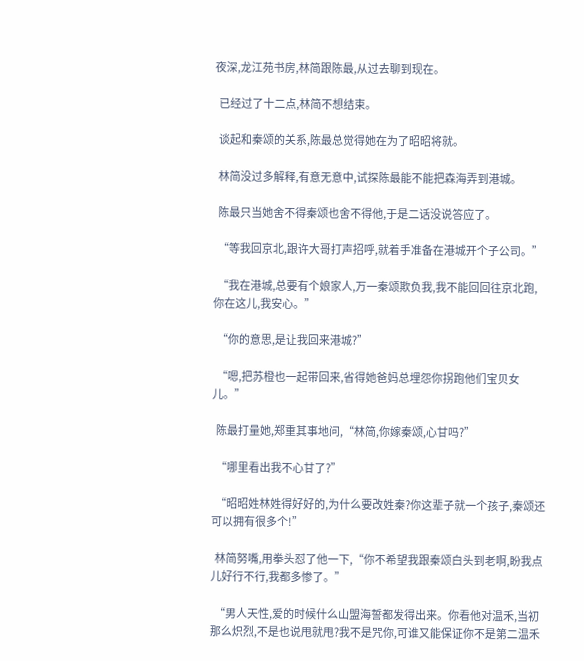夜深,龙江苑书房,林简跟陈最,从过去聊到现在。

  已经过了十二点,林简不想结束。

  谈起和秦颂的关系,陈最总觉得她在为了昭昭将就。

  林简没过多解释,有意无意中,试探陈最能不能把森海弄到港城。

  陈最只当她舍不得秦颂也舍不得他,于是二话没说答应了。

  “等我回京北,跟许大哥打声招呼,就着手准备在港城开个子公司。”

  “我在港城,总要有个娘家人,万一秦颂欺负我,我不能回回往京北跑,你在这儿,我安心。”

  “你的意思,是让我回来港城?”

  “嗯,把苏橙也一起带回来,省得她爸妈总埋怨你拐跑他们宝贝女儿。”

  陈最打量她,郑重其事地问,“林简,你嫁秦颂,心甘吗?”

  “哪里看出我不心甘了?”

  “昭昭姓林姓得好好的,为什么要改姓秦?你这辈子就一个孩子,秦颂还可以拥有很多个!”

  林简努嘴,用拳头怼了他一下,“你不希望我跟秦颂白头到老啊,盼我点儿好行不行,我都多惨了。”

  “男人天性,爱的时候什么山盟海誓都发得出来。你看他对温禾,当初那么炽烈,不是也说甩就甩?我不是咒你,可谁又能保证你不是第二温禾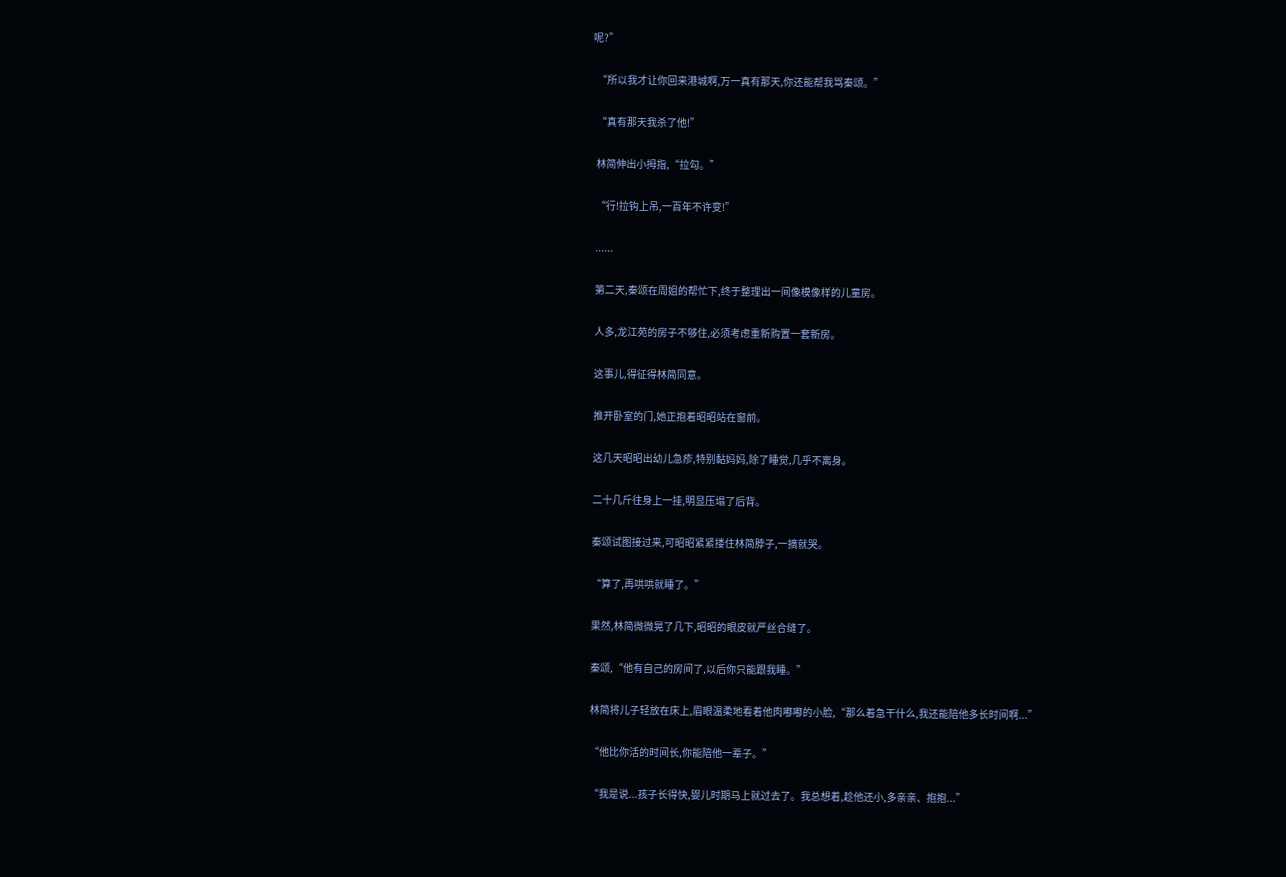呢?”

  “所以我才让你回来港城啊,万一真有那天,你还能帮我骂秦颂。”

  “真有那天我杀了他!”

  林简伸出小拇指,“拉勾。”

  “行!拉钩上吊,一百年不许变!”

  ......

  第二天,秦颂在周姐的帮忙下,终于整理出一间像模像样的儿童房。

  人多,龙江苑的房子不够住,必须考虑重新购置一套新房。

  这事儿,得征得林简同意。

  推开卧室的门,她正抱着昭昭站在窗前。

  这几天昭昭出幼儿急疹,特别黏妈妈,除了睡觉,几乎不离身。

  二十几斤往身上一挂,明显压塌了后背。

  秦颂试图接过来,可昭昭紧紧搂住林简脖子,一摘就哭。

  “算了,再哄哄就睡了。”

  果然,林简微微晃了几下,昭昭的眼皮就严丝合缝了。

  秦颂,“他有自己的房间了,以后你只能跟我睡。”

  林简将儿子轻放在床上,眉眼温柔地看着他肉嘟嘟的小脸,“那么着急干什么,我还能陪他多长时间啊...”

  “他比你活的时间长,你能陪他一辈子。”

  “我是说...孩子长得快,婴儿时期马上就过去了。我总想着,趁他还小,多亲亲、抱抱...”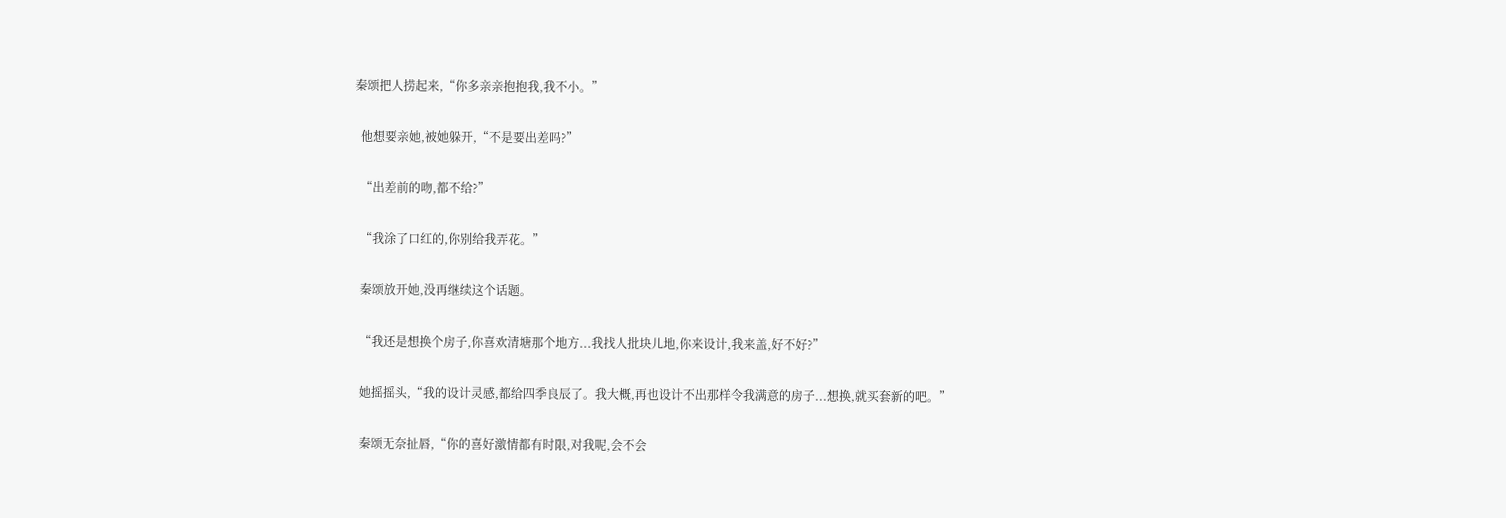秦颂把人捞起来,“你多亲亲抱抱我,我不小。”

  他想要亲她,被她躲开,“不是要出差吗?”

  “出差前的吻,都不给?”

  “我涂了口红的,你别给我弄花。”

  秦颂放开她,没再继续这个话题。

  “我还是想换个房子,你喜欢清塘那个地方...我找人批块儿地,你来设计,我来盖,好不好?”

  她摇摇头,“我的设计灵感,都给四季良辰了。我大概,再也设计不出那样令我满意的房子...想换,就买套新的吧。”

  秦颂无奈扯唇,“你的喜好激情都有时限,对我呢,会不会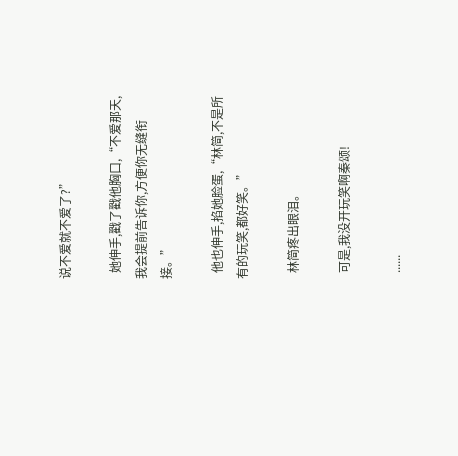说不爱就不爱了?”

  她伸手,戳了戳他胸口,“不爱那天,我会提前告诉你,方便你无缝衔接。”

  他也伸手,掐她脸蛋,“林简,不是所有的玩笑,都好笑。”

  林简疼出眼泪。

  可是,我没开玩笑啊秦颂!

  ......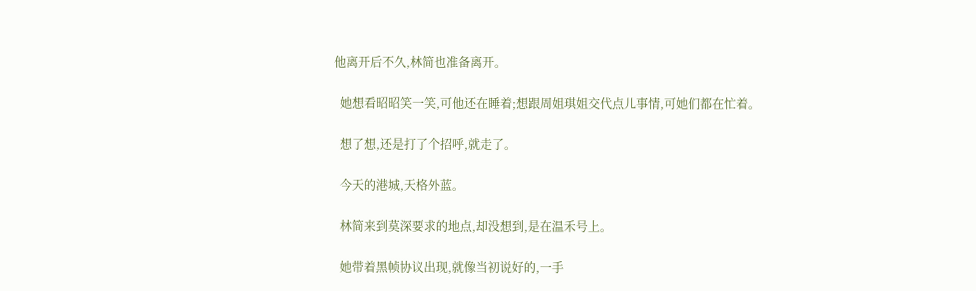他离开后不久,林简也准备离开。

  她想看昭昭笑一笑,可他还在睡着;想跟周姐琪姐交代点儿事情,可她们都在忙着。

  想了想,还是打了个招呼,就走了。

  今天的港城,天格外蓝。

  林简来到莫深要求的地点,却没想到,是在温禾号上。

  她带着黑帧协议出现,就像当初说好的,一手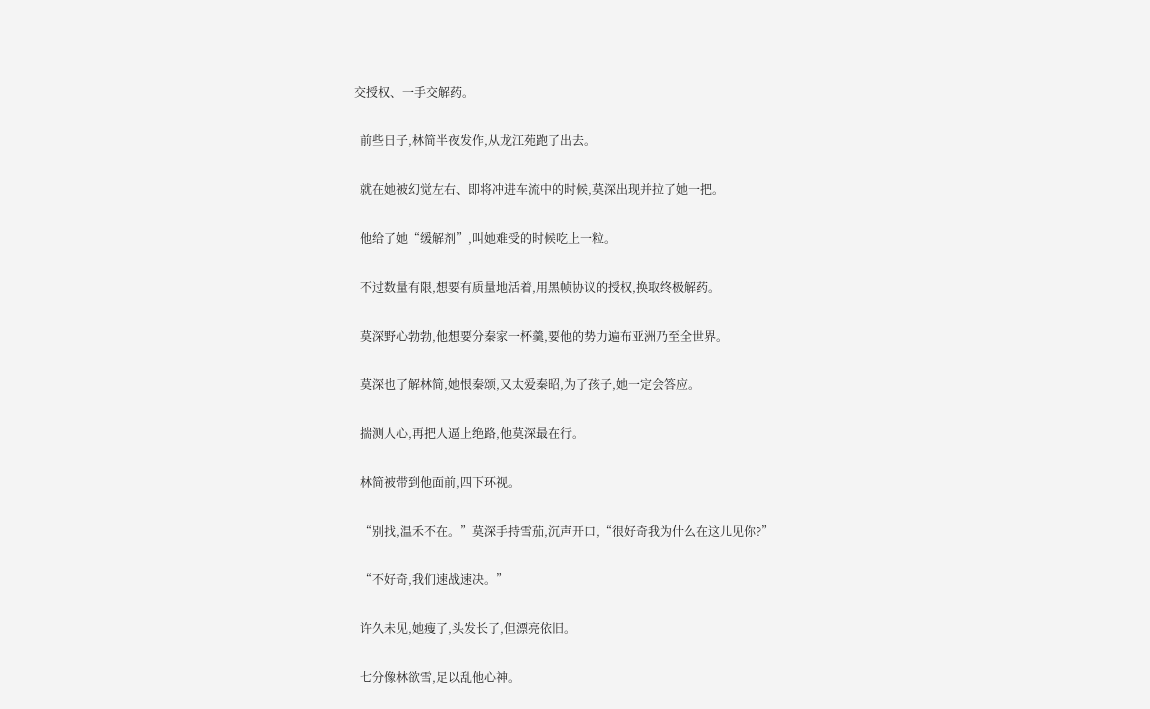交授权、一手交解药。

  前些日子,林简半夜发作,从龙江苑跑了出去。

  就在她被幻觉左右、即将冲进车流中的时候,莫深出现并拉了她一把。

  他给了她“缓解剂”,叫她难受的时候吃上一粒。

  不过数量有限,想要有质量地活着,用黑帧协议的授权,换取终极解药。

  莫深野心勃勃,他想要分秦家一杯羹,要他的势力遍布亚洲乃至全世界。

  莫深也了解林简,她恨秦颂,又太爱秦昭,为了孩子,她一定会答应。

  揣测人心,再把人逼上绝路,他莫深最在行。

  林简被带到他面前,四下环视。

  “别找,温禾不在。”莫深手持雪茄,沉声开口,“很好奇我为什么在这儿见你?”

  “不好奇,我们速战速决。”

  许久未见,她瘦了,头发长了,但漂亮依旧。

  七分像林欲雪,足以乱他心神。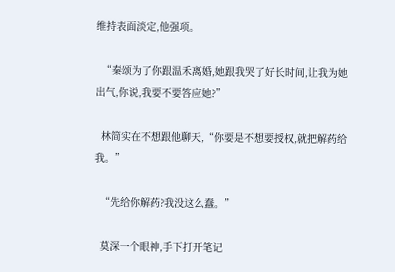维持表面淡定,他强项。

  “秦颂为了你跟温禾离婚,她跟我哭了好长时间,让我为她出气,你说,我要不要答应她?”

  林简实在不想跟他聊天,“你要是不想要授权,就把解药给我。”

  “先给你解药?我没这么蠢。”

  莫深一个眼神,手下打开笔记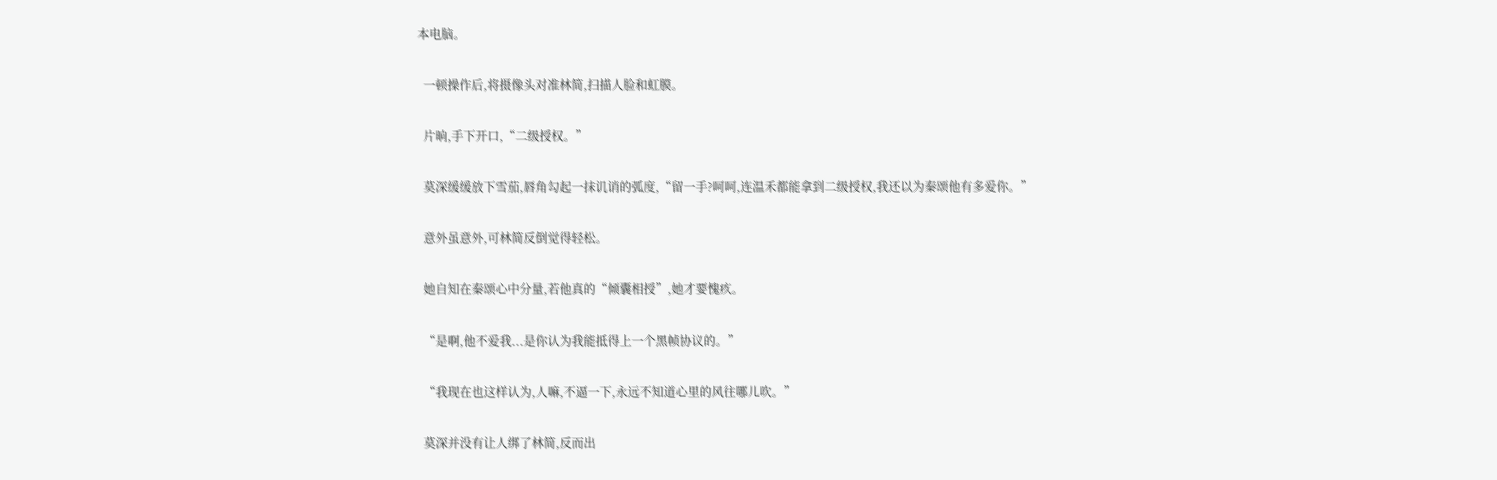本电脑。

  一顿操作后,将摄像头对准林简,扫描人脸和虹膜。

  片晌,手下开口,“二级授权。”

  莫深缓缓放下雪茄,唇角勾起一抹讥诮的弧度,“留一手?呵呵,连温禾都能拿到二级授权,我还以为秦颂他有多爱你。”

  意外虽意外,可林简反倒觉得轻松。

  她自知在秦颂心中分量,若他真的“倾囊相授”,她才要愧疚。

  “是啊,他不爱我...是你认为我能抵得上一个黑帧协议的。”

  “我现在也这样认为,人嘛,不逼一下,永远不知道心里的风往哪儿吹。”

  莫深并没有让人绑了林简,反而出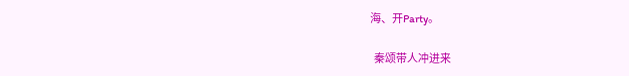海、开Party。

  秦颂带人冲进来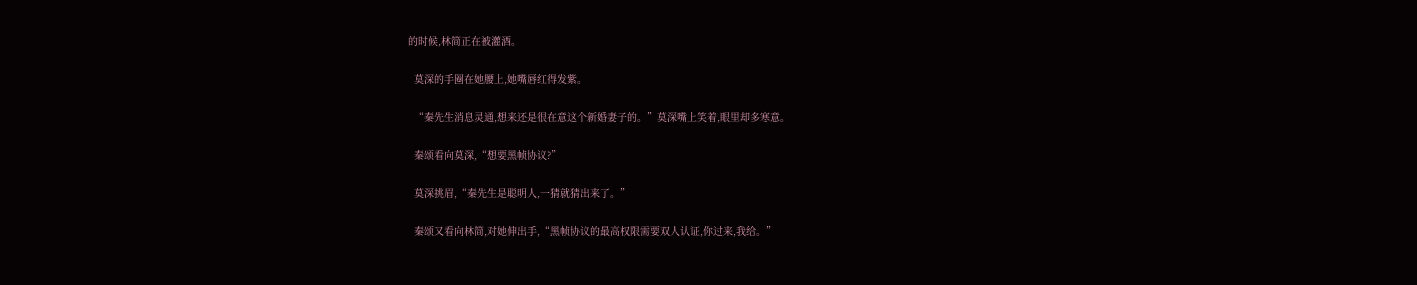的时候,林简正在被灌酒。

  莫深的手圈在她腰上,她嘴唇红得发紫。

  “秦先生消息灵通,想来还是很在意这个新婚妻子的。”莫深嘴上笑着,眼里却多寒意。

  秦颂看向莫深,“想要黑帧协议?”

  莫深挑眉,“秦先生是聪明人,一猜就猜出来了。”

  秦颂又看向林简,对她伸出手,“黑帧协议的最高权限需要双人认证,你过来,我给。”